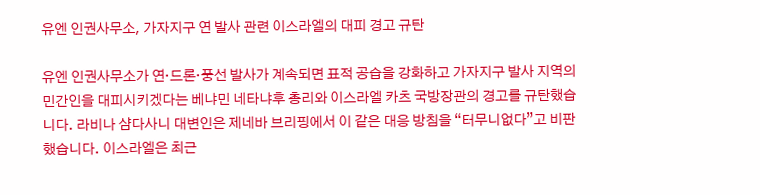유엔 인권사무소, 가자지구 연 발사 관련 이스라엘의 대피 경고 규탄

유엔 인권사무소가 연·드론·풍선 발사가 계속되면 표적 공습을 강화하고 가자지구 발사 지역의 민간인을 대피시키겠다는 베냐민 네타냐후 총리와 이스라엘 카츠 국방장관의 경고를 규탄했습니다. 라비나 샴다사니 대변인은 제네바 브리핑에서 이 같은 대응 방침을 “터무니없다”고 비판했습니다. 이스라엘은 최근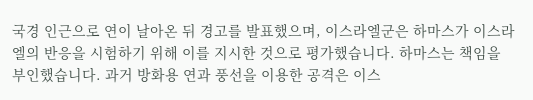국경 인근으로 연이 날아온 뒤 경고를 발표했으며, 이스라엘군은 하마스가 이스라엘의 반응을 시험하기 위해 이를 지시한 것으로 평가했습니다. 하마스는 책임을 부인했습니다. 과거 방화용 연과 풍선을 이용한 공격은 이스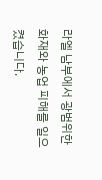라엘 남부에서 광범위한 화재와 농업 피해를 일으켰습니다.